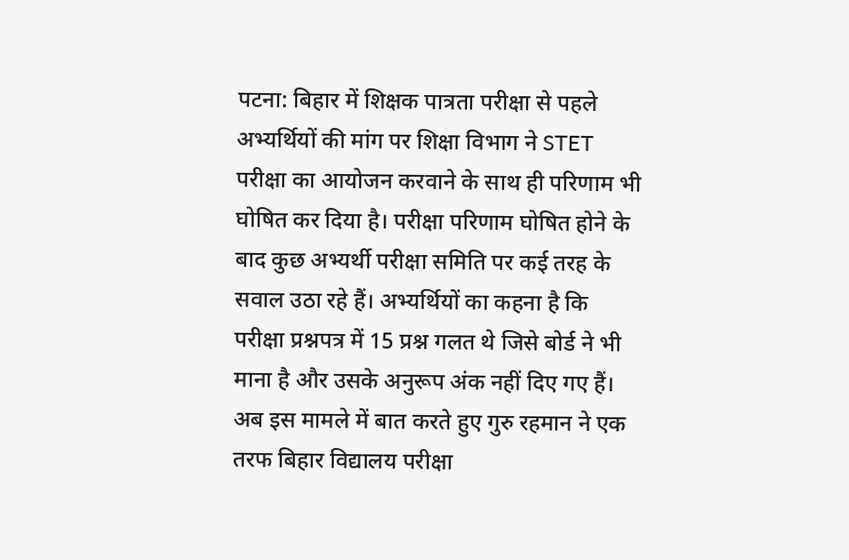पटना: बिहार में शिक्षक पात्रता परीक्षा से पहले अभ्यर्थियों की मांग पर शिक्षा विभाग ने STET परीक्षा का आयोजन करवाने के साथ ही परिणाम भी घोषित कर दिया है। परीक्षा परिणाम घोषित होने के बाद कुछ अभ्यर्थी परीक्षा समिति पर कई तरह के सवाल उठा रहे हैं। अभ्यर्थियों का कहना है कि परीक्षा प्रश्नपत्र में 15 प्रश्न गलत थे जिसे बोर्ड ने भी माना है और उसके अनुरूप अंक नहीं दिए गए हैं। अब इस मामले में बात करते हुए गुरु रहमान ने एक तरफ बिहार विद्यालय परीक्षा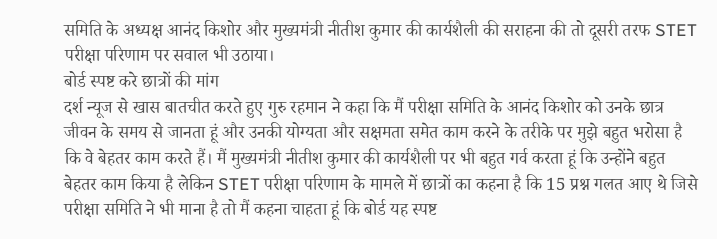समिति के अध्यक्ष आनंद किशोर और मुख्यमंत्री नीतीश कुमार की कार्यशैली की सराहना की तो दूसरी तरफ STET परीक्षा परिणाम पर सवाल भी उठाया।
बोर्ड स्पष्ट करे छात्रों की मांग
दर्श न्यूज से खास बातचीत करते हुए गुरु रहमान ने कहा कि मैं परीक्षा समिति के आनंद किशोर को उनके छात्र जीवन के समय से जानता हूं और उनकी योग्यता और सक्षमता समेत काम करने के तरीके पर मुझे बहुत भरोसा है कि वे बेहतर काम करते हैं। मैं मुख्यमंत्री नीतीश कुमार की कार्यशैली पर भी बहुत गर्व करता हूं कि उन्होंने बहुत बेहतर काम किया है लेकिन STET परीक्षा परिणाम के मामले में छात्रों का कहना है कि 15 प्रश्न गलत आए थे जिसे परीक्षा समिति ने भी माना है तो मैं कहना चाहता हूं कि बोर्ड यह स्पष्ट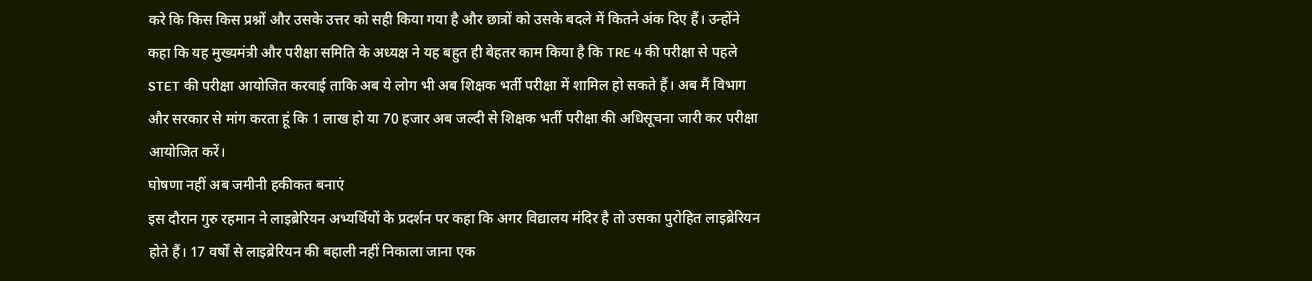करे कि किस किस प्रश्नों और उसके उत्तर को सही किया गया है और छात्रों को उसके बदले में कितने अंक दिए हैं। उन्होंने कहा कि यह मुख्यमंत्री और परीक्षा समिति के अध्यक्ष ने यह बहुत ही बेहतर काम किया है कि TRE 4 की परीक्षा से पहले STET की परीक्षा आयोजित करवाई ताकि अब ये लोग भी अब शिक्षक भर्ती परीक्षा में शामिल हो सकते हैं। अब मैं विभाग और सरकार से मांग करता हूं कि 1 लाख हो या 70 हजार अब जल्दी से शिक्षक भर्ती परीक्षा की अधिसूचना जारी कर परीक्षा आयोजित करें।
घोषणा नहीं अब जमीनी हकीकत बनाएं
इस दौरान गुरु रहमान ने लाइब्रेरियन अभ्यर्थियों के प्रदर्शन पर कहा कि अगर विद्यालय मंदिर है तो उसका पुरोहित लाइब्रेरियन होते हैं। 17 वर्षों से लाइब्रेरियन की बहाली नहीं निकाला जाना एक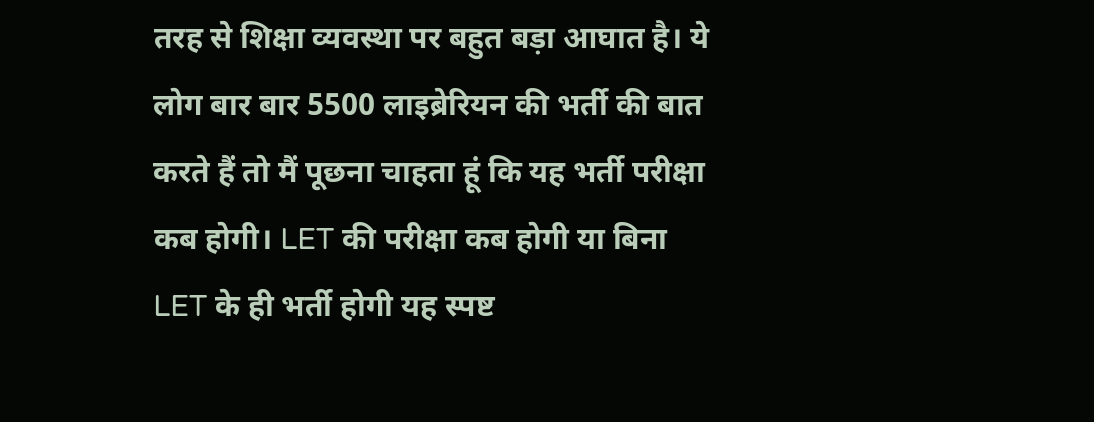तरह से शिक्षा व्यवस्था पर बहुत बड़ा आघात है। ये लोग बार बार 5500 लाइब्रेरियन की भर्ती की बात करते हैं तो मैं पूछना चाहता हूं कि यह भर्ती परीक्षा कब होगी। LET की परीक्षा कब होगी या बिना LET के ही भर्ती होगी यह स्पष्ट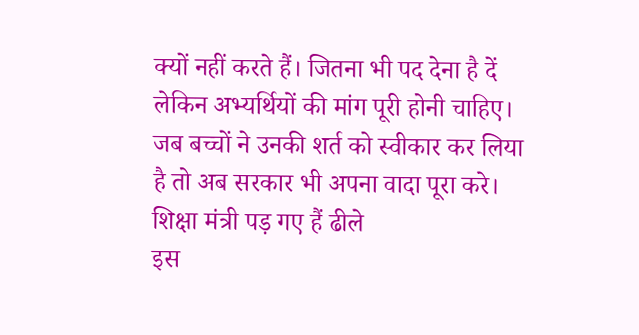क्यों नहीं करते हैं। जितना भी पद देना है दें लेकिन अभ्यर्थियों की मांग पूरी होनी चाहिए। जब बच्चों ने उनकी शर्त को स्वीकार कर लिया है तो अब सरकार भी अपना वादा पूरा करे।
शिक्षा मंत्री पड़ गए हैं ढीले
इस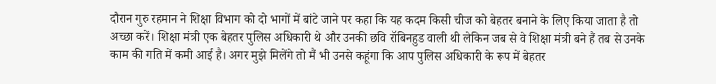दौरान गुरु रहमान ने शिक्षा विभाग को दो भागों में बांटे जाने पर कहा कि यह कदम किसी चीज को बेहतर बनाने के लिए किया जाता है तो अच्छा करें। शिक्षा मंत्री एक बेहतर पुलिस अधिकारी थे और उनकी छवि रॉबिनहुड वाली थी लेकिन जब से वे शिक्षा मंत्री बने हैं तब से उनके काम की गति में कमी आई है। अगर मुझे मिलेंगे तो मैं भी उनसे कहूंगा कि आप पुलिस अधिकारी के रूप में बेहतर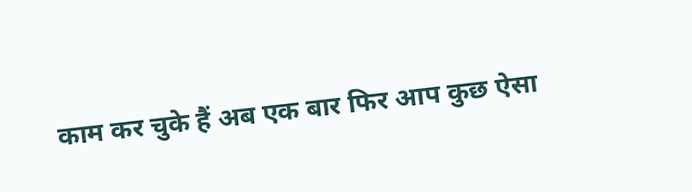काम कर चुके हैं अब एक बार फिर आप कुछ ऐसा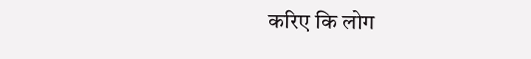करिए कि लोग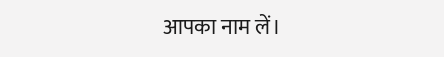आपका नाम लें।